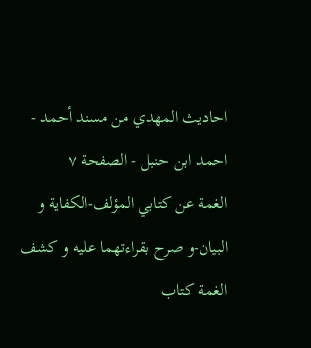احاديث المهدي من مسند أحمد - احمد ابن حنبل - الصفحة ٧
الغمة عن كتابي المؤلف-الكفاية و البيان-و صرح بقراءتهما عليه و كشف الغمة كتاب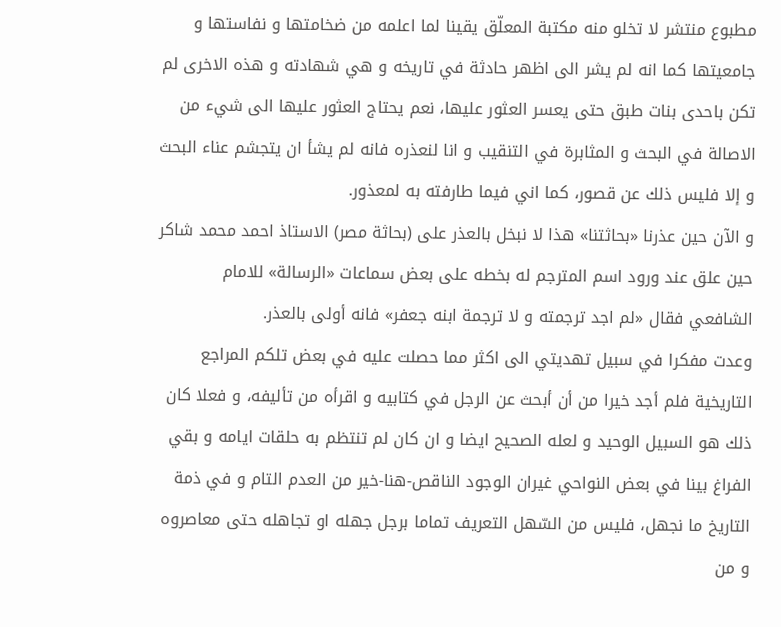مطبوع منتشر لا تخلو منه مكتبة المعلّق يقينا لما اعلمه من ضخامتها و نفاستها و جامعيتها كما انه لم يشر الى اظهر حادثة في تاريخه و هي شهادته و هذه الاخرى لم تكن باحدى بنات طبق حتى يعسر العثور عليها، نعم يحتاج العثور عليها الى شيء من الاصالة في البحث و المثابرة في التنقيب و انا لنعذره فانه لم يشأ ان يتجشم عناء البحث و إلا فليس ذلك عن قصور، كما اني فيما طارفته به لمعذور.
و الآن حين عذرنا «بحاثتنا» هذا لا نبخل بالعذر على (بحاثة مصر) الاستاذ احمد محمد شاكر حين علق عند ورود اسم المترجم له بخطه على بعض سماعات «الرسالة» للامام الشافعي فقال «لم اجد ترجمته و لا ترجمة ابنه جعفر» فانه أولى بالعذر.
وعدت مفكرا في سبيل تهديتي الى اكثر مما حصلت عليه في بعض تلكم المراجع التاريخية فلم أجد خيرا من أن أبحث عن الرجل في كتابيه و اقرأه من تأليفه، و فعلا كان ذلك هو السبيل الوحيد و لعله الصحيح ايضا و ان كان لم تنتظم به حلقات ايامه و بقي الفراغ بينا في بعض النواحي غيران الوجود الناقص-هنا-خير من العدم التام و في ذمة التاريخ ما نجهل، فليس من السّهل التعريف تماما برجل جهله او تجاهله حتى معاصروه و من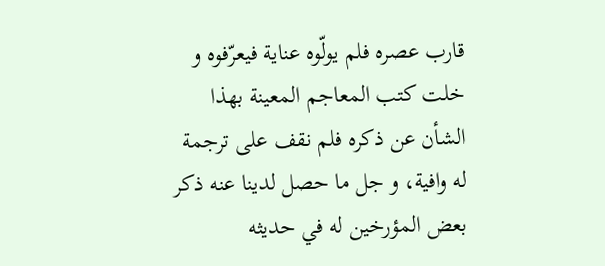قارب عصره فلم يولّوه عناية فيعرّفوه و خلت كتب المعاجم المعينة بهذا الشأن عن ذكره فلم نقف على ترجمة له وافية، و جل ما حصل لدينا عنه ذكر بعض المؤرخين له في حديثه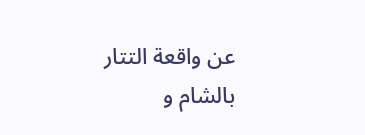عن واقعة التتار بالشام و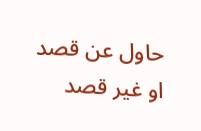حاول عن قصد او غير قصد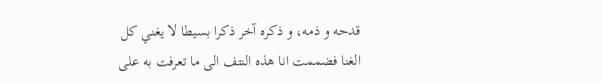قدحه و ذمه، و ذكره آخر ذكرا بسيطا لا يغني كل الغنا فضممت انا هذه النتف الى ما تعرفت به على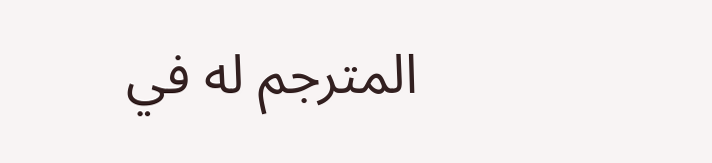المترجم له في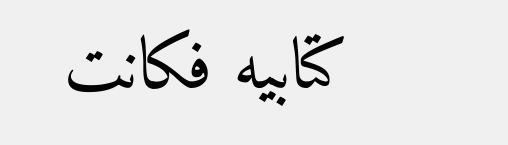كتابيه فكانت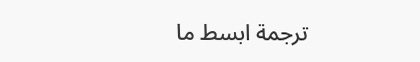ترجمة ابسط ما